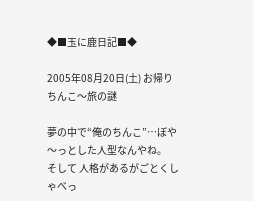◆■玉に鹿日記■◆

2005年08月20日(土) お帰りちんこ〜旅の謎

夢の中で“俺のちんこ”…ぼや〜っとした人型なんやね。
そして 人格があるがごとくしゃべっ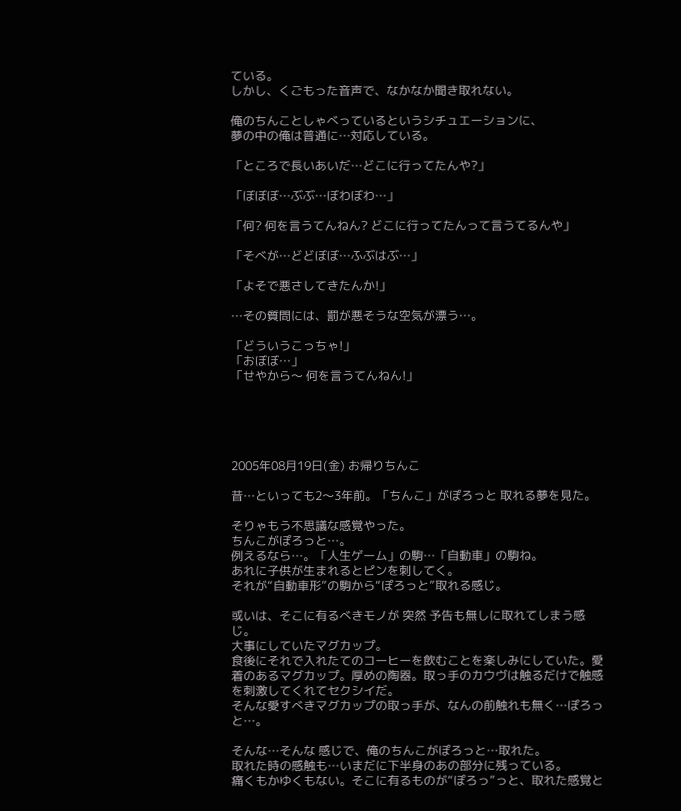ている。
しかし、くごもった音声で、なかなか聞き取れない。

俺のちんことしゃべっているというシチュエーションに、
夢の中の俺は普通に…対応している。

「ところで長いあいだ…どこに行ってたんや?」

「ぼぼぼ…ぶぶ…ぼわぼわ…」

「何? 何を言うてんねん? どこに行ってたんって言うてるんや」

「そべが…どどぼぼ…ふぶはぶ…」

「よそで悪さしてきたんか!」

…その質問には、罰が悪そうな空気が漂う…。

「どういうこっちゃ!」
「おぼぼ…」
「せやから〜 何を言うてんねん!」





2005年08月19日(金) お帰りちんこ

昔…といっても2〜3年前。「ちんこ」がぽろっと 取れる夢を見た。

そりゃもう不思議な感覚やった。
ちんこがぽろっと…。
例えるなら…。「人生ゲーム」の駒…「自動車」の駒ね。
あれに子供が生まれるとピンを刺してく。
それが“自動車形”の駒から“ぽろっと”取れる感じ。

或いは、そこに有るべきモノが 突然 予告も無しに取れてしまう感じ。
大事にしていたマグカップ。
食後にそれで入れたてのコーヒーを飲むことを楽しみにしていた。愛着のあるマグカップ。厚めの陶器。取っ手のカウヴは触るだけで触感を刺激してくれてセクシイだ。
そんな愛すべきマグカップの取っ手が、なんの前触れも無く…ぽろっと…。

そんな…そんな 感じで、俺のちんこがぽろっと…取れた。
取れた時の感触も…いまだに下半身のあの部分に残っている。
痛くもかゆくもない。そこに有るものが“ぽろっ”っと、取れた感覚と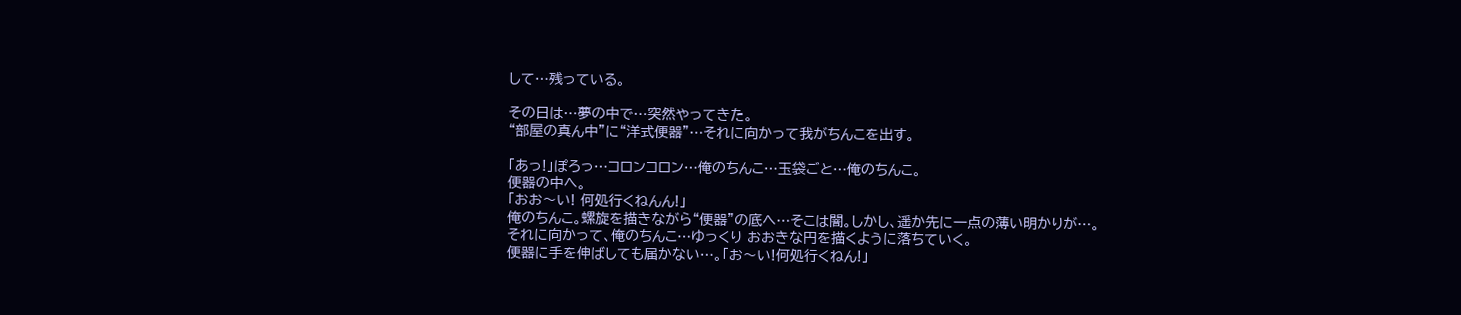して…残っている。

その日は…夢の中で…突然やってきた。
“部屋の真ん中”に“洋式便器”…それに向かって我がちんこを出す。

「あっ!」ぽろっ…コロンコロン…俺のちんこ…玉袋ごと…俺のちんこ。
便器の中へ。
「おお〜い! 何処行くねんん!」
俺のちんこ。螺旋を描きながら“便器”の底へ…そこは闇。しかし、遥か先に一点の薄い明かりが…。
それに向かって、俺のちんこ…ゆっくり おおきな円を描くように落ちていく。
便器に手を伸ばしても届かない…。「お〜い!何処行くねん!」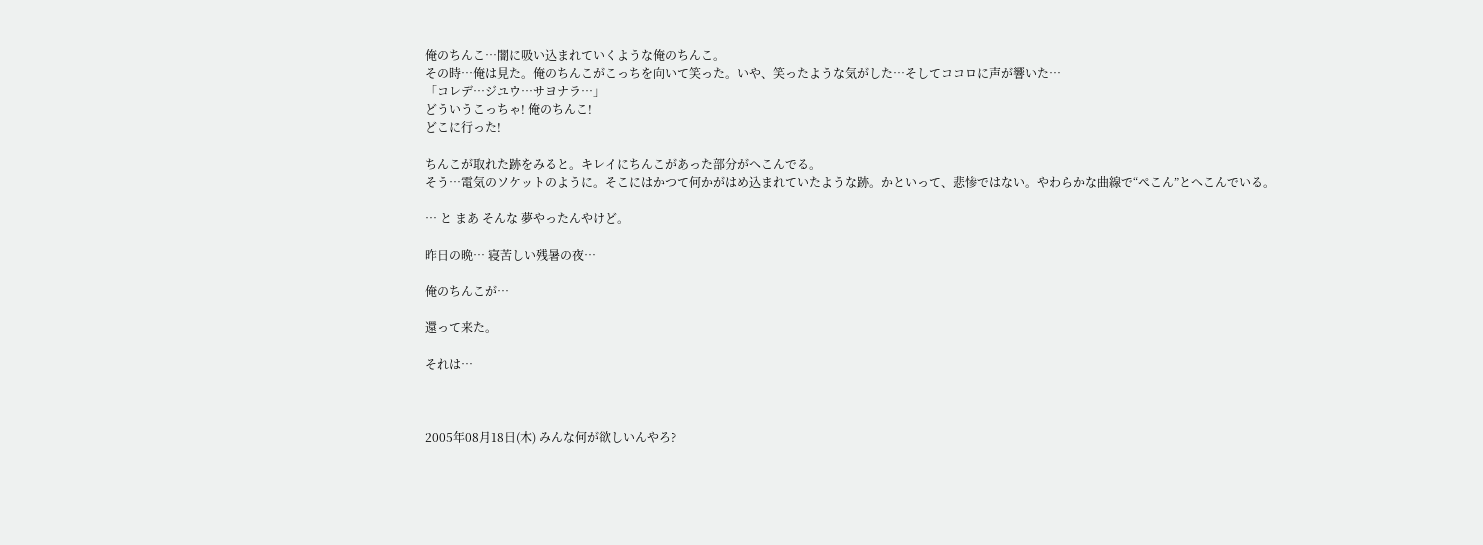俺のちんこ…闇に吸い込まれていくような俺のちんこ。
その時…俺は見た。俺のちんこがこっちを向いて笑った。いや、笑ったような気がした…そしてココロに声が響いた…
「コレデ…ジユウ…サヨナラ…」
どういうこっちゃ! 俺のちんこ!
どこに行った!

ちんこが取れた跡をみると。キレイにちんこがあった部分がへこんでる。
そう…電気のソケットのように。そこにはかつて何かがはめ込まれていたような跡。かといって、悲惨ではない。やわらかな曲線で“ぺこん”とへこんでいる。

… と まあ そんな 夢やったんやけど。

昨日の晩… 寝苦しい残暑の夜…

俺のちんこが…

還って来た。

それは…



2005年08月18日(木) みんな何が欲しいんやろ?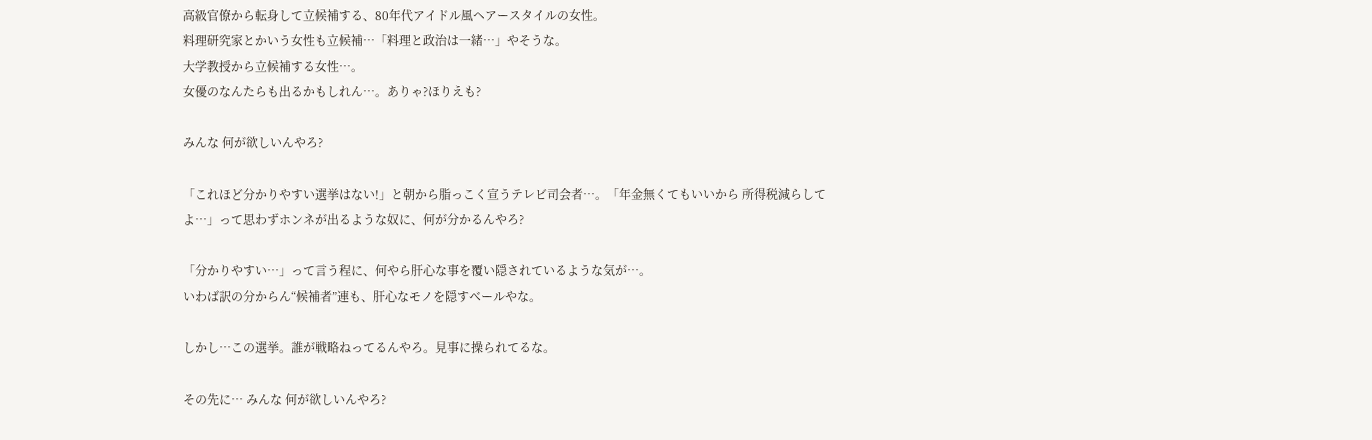高級官僚から転身して立候補する、80年代アイドル風ヘアースタイルの女性。
料理研究家とかいう女性も立候補…「料理と政治は一緒…」やそうな。
大学教授から立候補する女性…。
女優のなんたらも出るかもしれん…。ありゃ?ほりえも?

みんな 何が欲しいんやろ?

「これほど分かりやすい選挙はない!」と朝から脂っこく宣うテレビ司会者…。「年金無くてもいいから 所得税減らしてよ…」って思わずホンネが出るような奴に、何が分かるんやろ?

「分かりやすい…」って言う程に、何やら肝心な事を覆い隠されているような気が…。
いわば訳の分からん“候補者”連も、肝心なモノを隠すベールやな。

しかし…この選挙。誰が戦略ねってるんやろ。見事に操られてるな。

その先に… みんな 何が欲しいんやろ?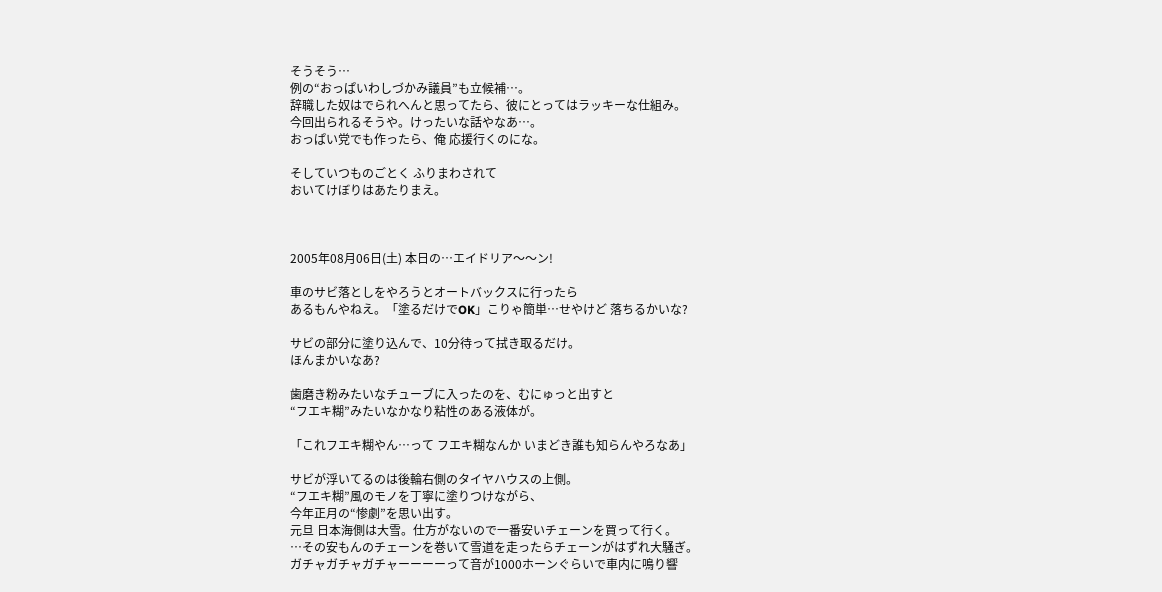そうそう…
例の“おっぱいわしづかみ議員”も立候補…。
辞職した奴はでられへんと思ってたら、彼にとってはラッキーな仕組み。
今回出られるそうや。けったいな話やなあ…。
おっぱい党でも作ったら、俺 応援行くのにな。

そしていつものごとく ふりまわされて
おいてけぼりはあたりまえ。



2005年08月06日(土) 本日の…エイドリア〜〜ン!

車のサビ落としをやろうとオートバックスに行ったら
あるもんやねえ。「塗るだけでOK」こりゃ簡単…せやけど 落ちるかいな?

サビの部分に塗り込んで、10分待って拭き取るだけ。
ほんまかいなあ?

歯磨き粉みたいなチューブに入ったのを、むにゅっと出すと
“フエキ糊”みたいなかなり粘性のある液体が。

「これフエキ糊やん…って フエキ糊なんか いまどき誰も知らんやろなあ」

サビが浮いてるのは後輪右側のタイヤハウスの上側。
“フエキ糊”風のモノを丁寧に塗りつけながら、
今年正月の“惨劇”を思い出す。
元旦 日本海側は大雪。仕方がないので一番安いチェーンを買って行く。
…その安もんのチェーンを巻いて雪道を走ったらチェーンがはずれ大騒ぎ。
ガチャガチャガチャーーーーって音が1000ホーンぐらいで車内に鳴り響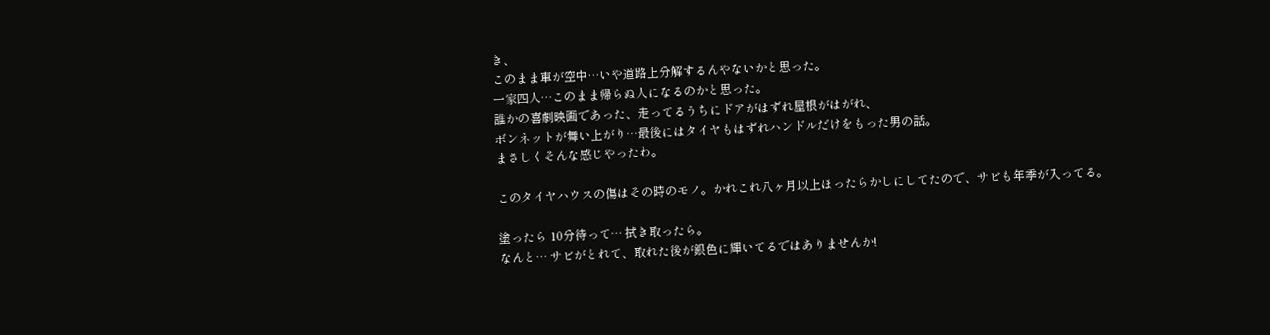き、
このまま車が空中…いや道路上分解するんやないかと思った。
一家四人…このまま帰らぬ人になるのかと思った。
誰かの喜劇映画であった、走ってるうちにドアがはずれ屋根がはがれ、
ボンネットが舞い上がり…最後にはタイヤもはずれハンドルだけをもった男の話。
まさしくそんな感じやったわ。

このタイヤハウスの傷はその時のモノ。かれこれ八ヶ月以上ほったらかしにしてたので、サビも年季が入ってる。

塗ったら 10分待って… 拭き取ったら。
なんと… サビがとれて、取れた後が銀色に輝いてるではありませんか!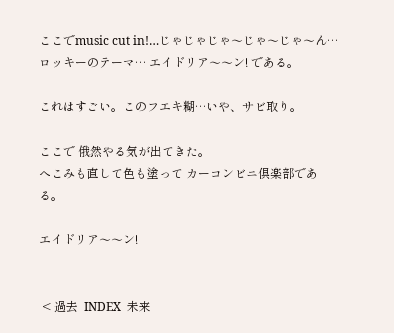ここでmusic cut in!…じゃじゃじゃ〜じゃ〜じゃ〜ん…
ロッキーのテーマ… エイドリア〜〜ン! である。

これはすごい。このフエキ糊…いや、サビ取り。

ここで 俄然やる気が出てきた。
へこみも直して色も塗って カーコンビニ倶楽部である。

エイドリア〜〜ン!


 < 過去  INDEX  未来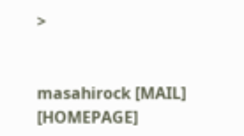>


masahirock [MAIL] [HOMEPAGE]